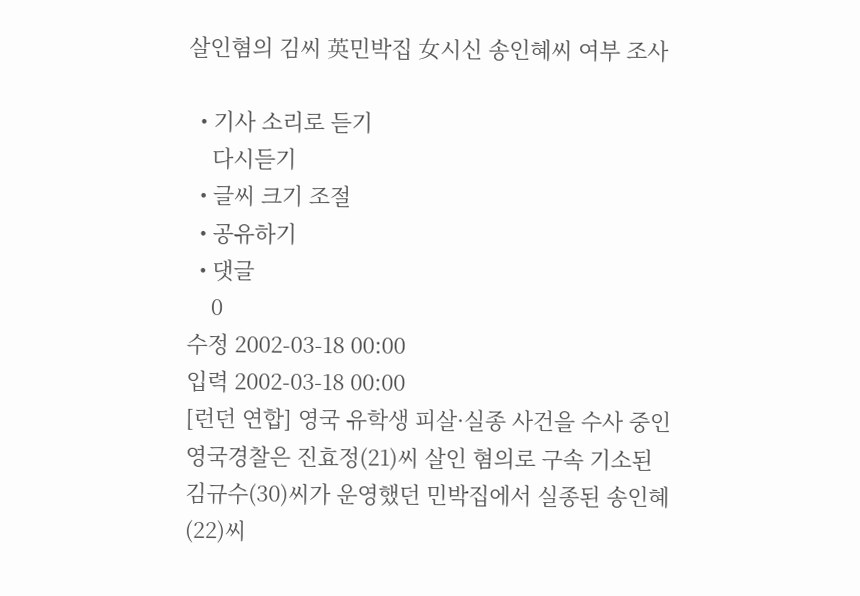살인혐의 김씨 英민박집 女시신 송인혜씨 여부 조사

  • 기사 소리로 듣기
    다시듣기
  • 글씨 크기 조절
  • 공유하기
  • 댓글
    0
수정 2002-03-18 00:00
입력 2002-03-18 00:00
[런던 연합] 영국 유학생 피살·실종 사건을 수사 중인영국경찰은 진효정(21)씨 살인 혐의로 구속 기소된 김규수(30)씨가 운영했던 민박집에서 실종된 송인혜(22)씨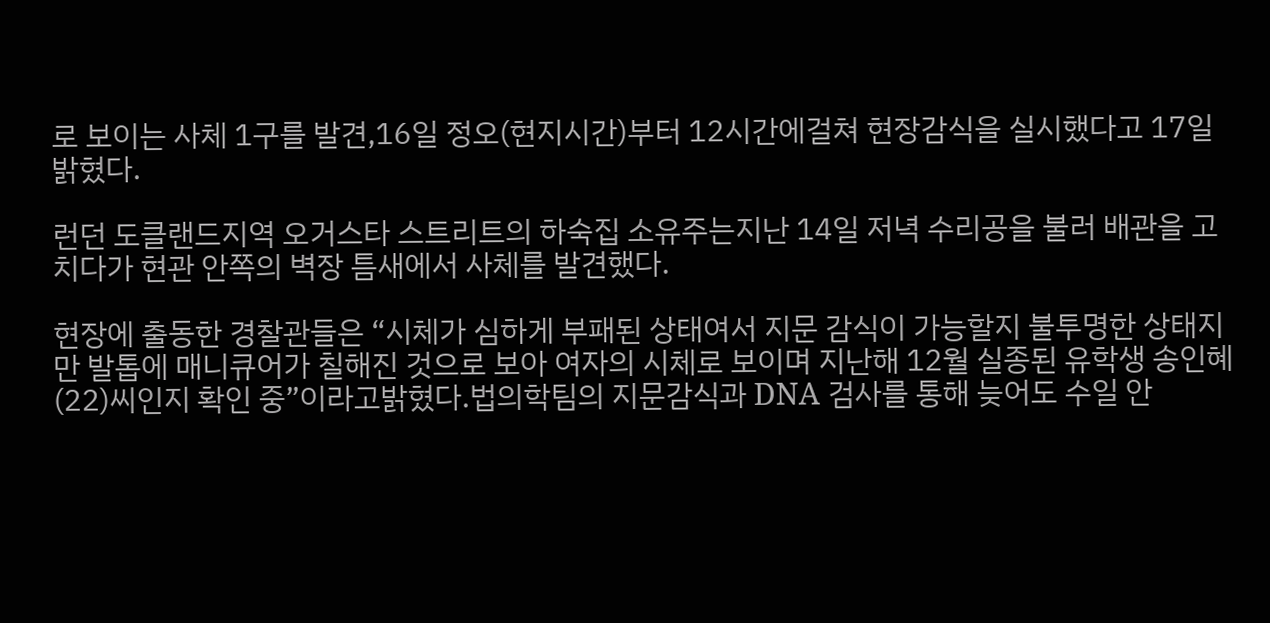로 보이는 사체 1구를 발견,16일 정오(현지시간)부터 12시간에걸쳐 현장감식을 실시했다고 17일 밝혔다.

런던 도클랜드지역 오거스타 스트리트의 하숙집 소유주는지난 14일 저녁 수리공을 불러 배관을 고치다가 현관 안쪽의 벽장 틈새에서 사체를 발견했다.

현장에 출동한 경찰관들은 “시체가 심하게 부패된 상태여서 지문 감식이 가능할지 불투명한 상태지만 발톱에 매니큐어가 칠해진 것으로 보아 여자의 시체로 보이며 지난해 12월 실종된 유학생 송인혜(22)씨인지 확인 중”이라고밝혔다.법의학팀의 지문감식과 DNA 검사를 통해 늦어도 수일 안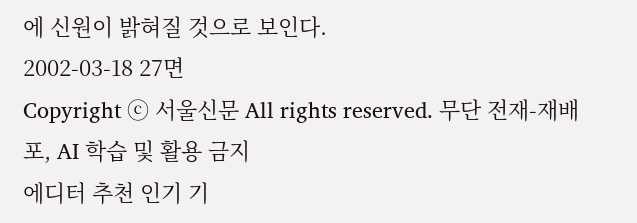에 신원이 밝혀질 것으로 보인다.
2002-03-18 27면
Copyright ⓒ 서울신문 All rights reserved. 무단 전재-재배포, AI 학습 및 활용 금지
에디터 추천 인기 기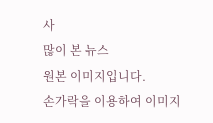사
많이 본 뉴스
원본 이미지입니다.
손가락을 이용하여 이미지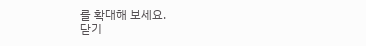를 확대해 보세요.
닫기